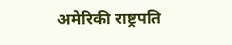अमेरिकी राष्ट्रपति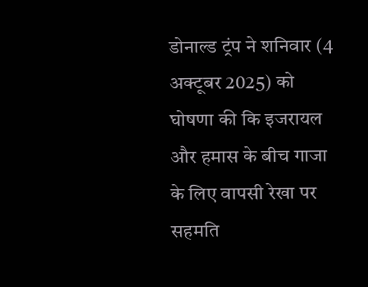डोनाल्ड ट्रंप ने शनिवार (4 अक्टूबर 2025) को घोषणा की कि इजरायल और हमास के बीच गाजा के लिए वापसी रेखा पर सहमति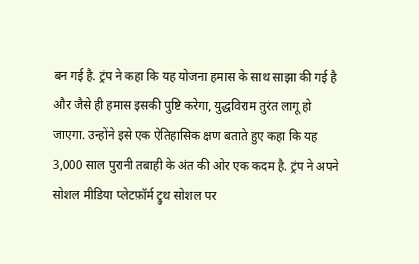बन गई है. ट्रंप ने कहा कि यह योजना हमास के साथ साझा की गई है और जैसे ही हमास इसकी पुष्टि करेगा, युद्धविराम तुरंत लागू हो जाएगा. उन्होंने इसे एक ऐतिहासिक क्षण बताते हुए कहा कि यह 3,000 साल पुरानी तबाही के अंत की ओर एक कदम है. ट्रंप ने अपने सोशल मीडिया प्लेटफ़ॉर्म ट्रुथ सोशल पर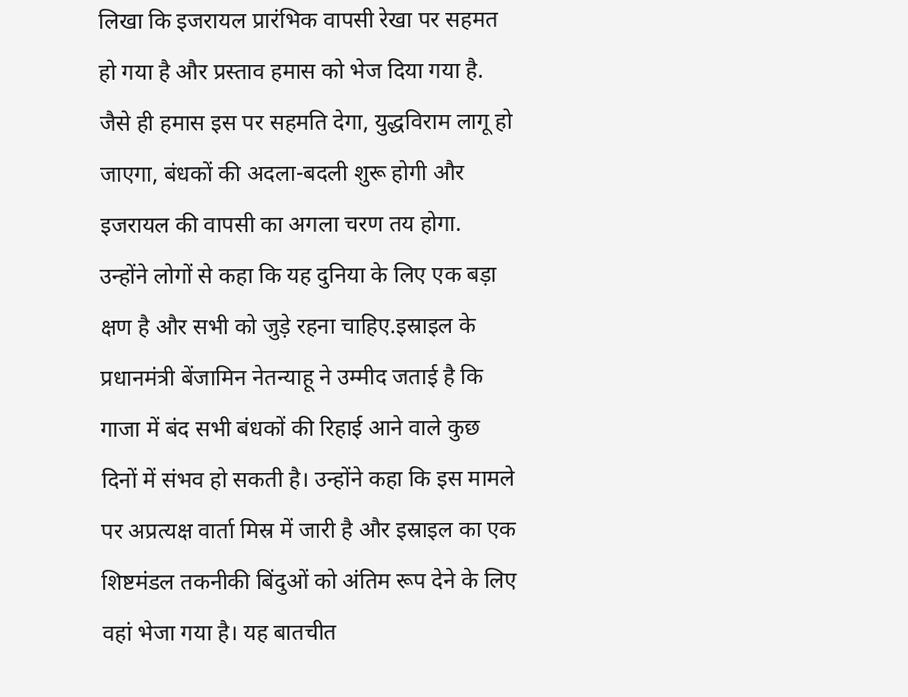लिखा कि इजरायल प्रारंभिक वापसी रेखा पर सहमत हो गया है और प्रस्ताव हमास को भेज दिया गया है. जैसे ही हमास इस पर सहमति देगा, युद्धविराम लागू हो जाएगा, बंधकों की अदला-बदली शुरू होगी और इजरायल की वापसी का अगला चरण तय होगा.
उन्होंने लोगों से कहा कि यह दुनिया के लिए एक बड़ा क्षण है और सभी को जुड़े रहना चाहिए.इस्राइल के प्रधानमंत्री बेंजामिन नेतन्याहू ने उम्मीद जताई है कि गाजा में बंद सभी बंधकों की रिहाई आने वाले कुछ दिनों में संभव हो सकती है। उन्होंने कहा कि इस मामले पर अप्रत्यक्ष वार्ता मिस्र में जारी है और इस्राइल का एक शिष्टमंडल तकनीकी बिंदुओं को अंतिम रूप देने के लिए वहां भेजा गया है। यह बातचीत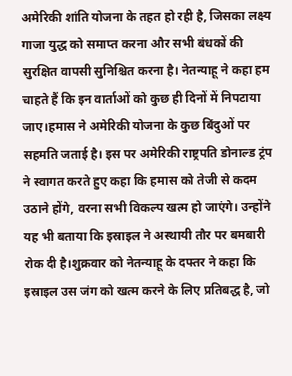अमेरिकी शांति योजना के तहत हो रही है, जिसका लक्ष्य गाजा युद्ध को समाप्त करना और सभी बंधकों की सुरक्षित वापसी सुनिश्चित करना है। नेतन्याहू ने कहा हम चाहते हैं कि इन वार्ताओं को कुछ ही दिनों में निपटाया जाए।हमास ने अमेरिकी योजना के कुछ बिंदुओं पर सहमति जताई है। इस पर अमेरिकी राष्ट्रपति डोनाल्ड ट्रंप ने स्वागत करते हुए कहा कि हमास को तेजी से कदम उठाने होंगे, वरना सभी विकल्प खत्म हो जाएंगे। उन्होंने यह भी बताया कि इस्राइल ने अस्थायी तौर पर बमबारी रोक दी है।शुक्रवार को नेतन्याहू के दफ्तर ने कहा कि इस्राइल उस जंग को खत्म करने के लिए प्रतिबद्ध है, जो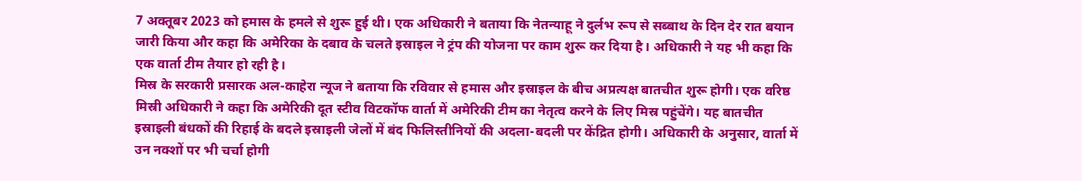7 अक्तूबर 2023 को हमास के हमले से शुरू हुई थी। एक अधिकारी ने बताया कि नेतन्याहू ने दुर्लभ रूप से सब्बाथ के दिन देर रात बयान जारी किया और कहा कि अमेरिका के दबाव के चलते इस्राइल ने ट्रंप की योजना पर काम शुरू कर दिया है। अधिकारी ने यह भी कहा कि एक वार्ता टीम तैयार हो रही है।
मिस्र के सरकारी प्रसारक अल-काहेरा न्यूज ने बताया कि रविवार से हमास और इस्राइल के बीच अप्रत्यक्ष बातचीत शुरू होगी। एक वरिष्ठ मिस्री अधिकारी ने कहा कि अमेरिकी दूत स्टीव विटकॉफ वार्ता में अमेरिकी टीम का नेतृत्व करने के लिए मिस्र पहुंचेंगे। यह बातचीत इस्राइली बंधकों की रिहाई के बदले इस्राइली जेलों में बंद फिलिस्तीनियों की अदला-बदली पर केंद्रित होगी। अधिकारी के अनुसार, वार्ता में उन नक्शों पर भी चर्चा होगी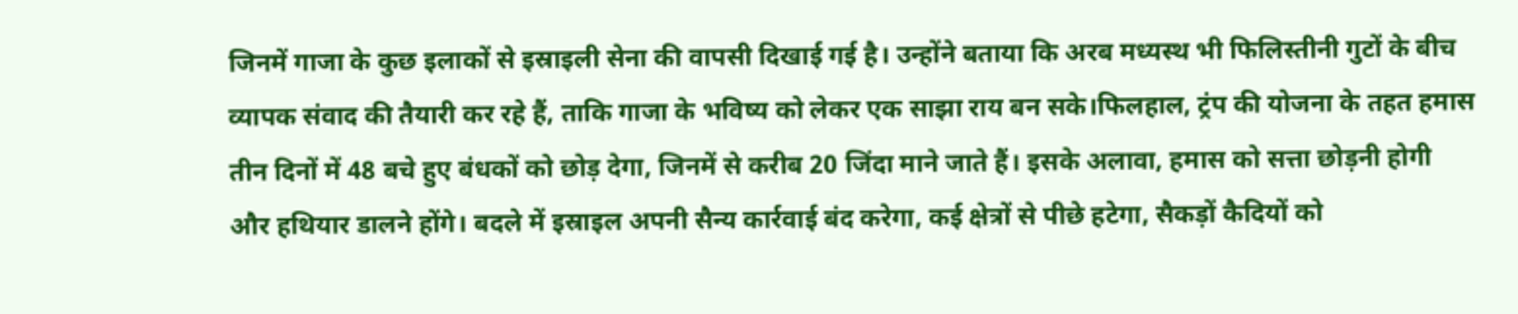जिनमें गाजा के कुछ इलाकों से इस्राइली सेना की वापसी दिखाई गई है। उन्होंने बताया कि अरब मध्यस्थ भी फिलिस्तीनी गुटों के बीच व्यापक संवाद की तैयारी कर रहे हैं, ताकि गाजा के भविष्य को लेकर एक साझा राय बन सके।फिलहाल, ट्रंप की योजना के तहत हमास तीन दिनों में 48 बचे हुए बंधकों को छोड़ देगा, जिनमें से करीब 20 जिंदा माने जाते हैं। इसके अलावा, हमास को सत्ता छोड़नी होगी और हथियार डालने होंगे। बदले में इस्राइल अपनी सैन्य कार्रवाई बंद करेगा, कई क्षेत्रों से पीछे हटेगा, सैकड़ों कैदियों को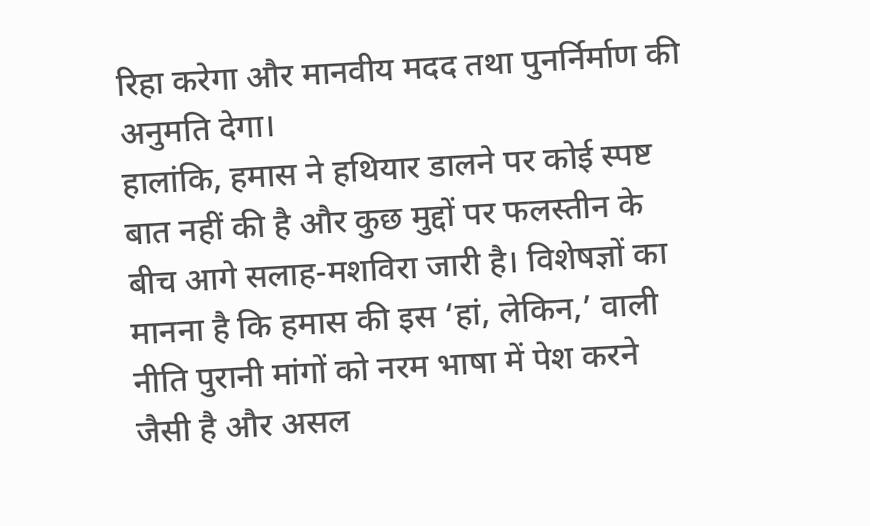रिहा करेगा और मानवीय मदद तथा पुनर्निर्माण की अनुमति देगा।
हालांकि, हमास ने हथियार डालने पर कोई स्पष्ट बात नहीं की है और कुछ मुद्दों पर फलस्तीन के बीच आगे सलाह-मशविरा जारी है। विशेषज्ञों का मानना है कि हमास की इस ‘हां, लेकिन,’ वाली नीति पुरानी मांगों को नरम भाषा में पेश करने जैसी है और असल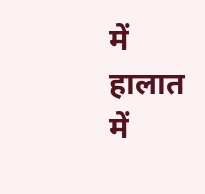में हालात में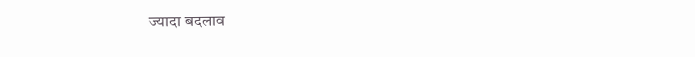ज्यादा बदलाव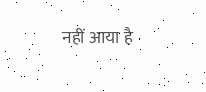नहीं आया है